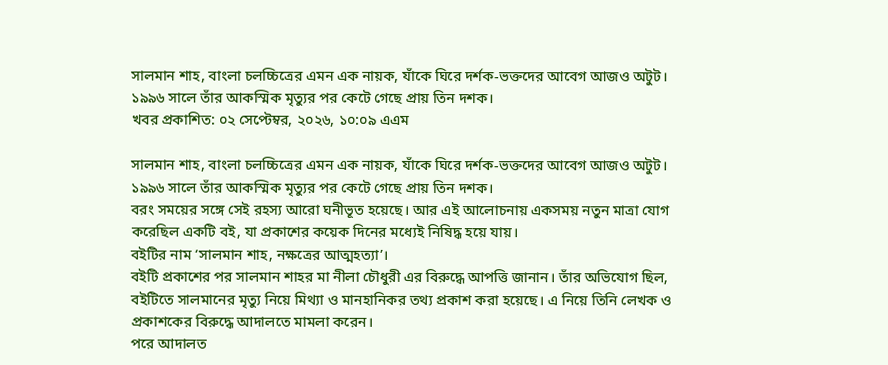সালমান শাহ, বাংলা চলচ্চিত্রের এমন এক নায়ক, যাঁকে ঘিরে দর্শক-ভক্তদের আবেগ আজও অটুট। ১৯৯৬ সালে তাঁর আকস্মিক মৃত্যুর পর কেটে গেছে প্রায় তিন দশক।
খবর প্রকাশিত: ০২ সেপ্টেম্বর, ২০২৬, ১০:০৯ এএম

সালমান শাহ, বাংলা চলচ্চিত্রের এমন এক নায়ক, যাঁকে ঘিরে দর্শক-ভক্তদের আবেগ আজও অটুট। ১৯৯৬ সালে তাঁর আকস্মিক মৃত্যুর পর কেটে গেছে প্রায় তিন দশক।
বরং সময়ের সঙ্গে সেই রহস্য আরো ঘনীভূত হয়েছে। আর এই আলোচনায় একসময় নতুন মাত্রা যোগ করেছিল একটি বই, যা প্রকাশের কয়েক দিনের মধ্যেই নিষিদ্ধ হয়ে যায়।
বইটির নাম ‘সালমান শাহ, নক্ষত্রের আত্মহত্যা’।
বইটি প্রকাশের পর সালমান শাহর মা নীলা চৌধুরী এর বিরুদ্ধে আপত্তি জানান। তাঁর অভিযোগ ছিল, বইটিতে সালমানের মৃত্যু নিয়ে মিথ্যা ও মানহানিকর তথ্য প্রকাশ করা হয়েছে। এ নিয়ে তিনি লেখক ও প্রকাশকের বিরুদ্ধে আদালতে মামলা করেন।
পরে আদালত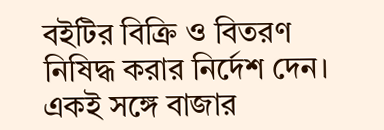বইটির বিক্রি ও বিতরণ নিষিদ্ধ করার নির্দেশ দেন। একই সঙ্গে বাজার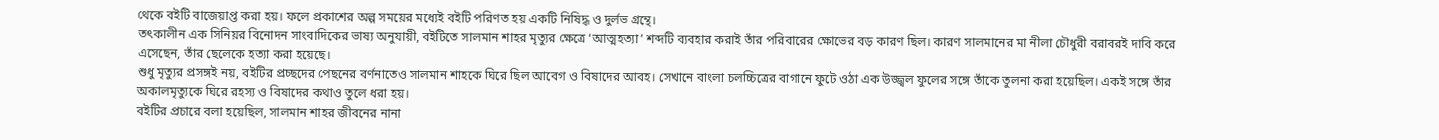থেকে বইটি বাজেয়াপ্ত করা হয়। ফলে প্রকাশের অল্প সময়ের মধ্যেই বইটি পরিণত হয় একটি নিষিদ্ধ ও দুর্লভ গ্রন্থে।
তৎকালীন এক সিনিয়র বিনোদন সাংবাদিকের ভাষ্য অনুযায়ী, বইটিতে সালমান শাহর মৃত্যুর ক্ষেত্রে ‘আত্মহত্যা’ শব্দটি ব্যবহার করাই তাঁর পরিবারের ক্ষোভের বড় কারণ ছিল। কারণ সালমানের মা নীলা চৌধুরী বরাবরই দাবি করে এসেছেন, তাঁর ছেলেকে হত্যা করা হয়েছে।
শুধু মৃত্যুর প্রসঙ্গই নয়, বইটির প্রচ্ছদের পেছনের বর্ণনাতেও সালমান শাহকে ঘিরে ছিল আবেগ ও বিষাদের আবহ। সেখানে বাংলা চলচ্চিত্রের বাগানে ফুটে ওঠা এক উজ্জ্বল ফুলের সঙ্গে তাঁকে তুলনা করা হয়েছিল। একই সঙ্গে তাঁর অকালমৃত্যুকে ঘিরে রহস্য ও বিষাদের কথাও তুলে ধরা হয়।
বইটির প্রচারে বলা হয়েছিল, সালমান শাহর জীবনের নানা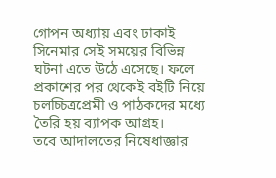গোপন অধ্যায় এবং ঢাকাই সিনেমার সেই সময়ের বিভিন্ন ঘটনা এতে উঠে এসেছে। ফলে প্রকাশের পর থেকেই বইটি নিয়ে চলচ্চিত্রপ্রেমী ও পাঠকদের মধ্যে তৈরি হয় ব্যাপক আগ্রহ।
তবে আদালতের নিষেধাজ্ঞার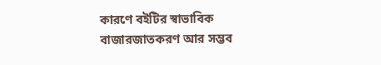কারণে বইটির স্বাভাবিক বাজারজাতকরণ আর সম্ভব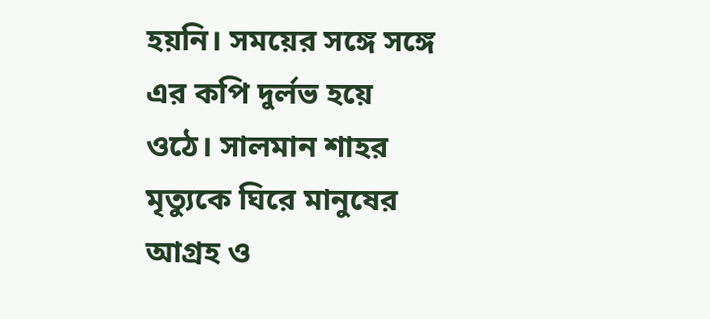হয়নি। সময়ের সঙ্গে সঙ্গে এর কপি দুর্লভ হয়ে ওঠে। সালমান শাহর মৃত্যুকে ঘিরে মানুষের আগ্রহ ও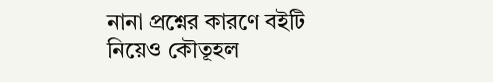নানা প্রশ্নের কারণে বইটি নিয়েও কৌতূহল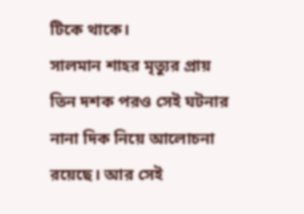টিকে থাকে।
সালমান শাহর মৃত্যুর প্রায় তিন দশক পরও সেই ঘটনার নানা দিক নিয়ে আলোচনা রয়েছে। আর সেই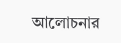আলোচনার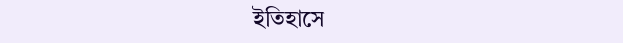ইতিহাসে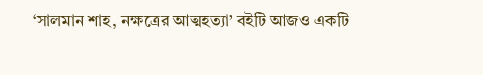‘সালমান শাহ, নক্ষত্রের আত্মহত্যা’ বইটি আজও একটি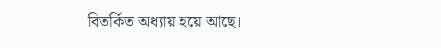বিতর্কিত অধ্যায় হয়ে আছে।